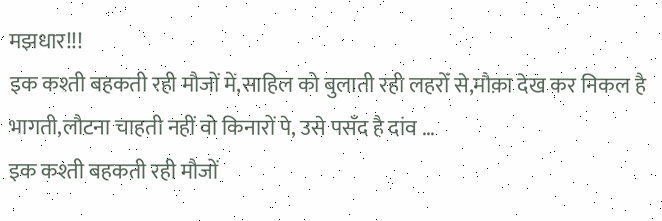मझधार!!!
इक कश्ती बहकती रही मौजों में,साहिल को बुलाती रही लहरोँ से,मौक़ा देख कर निकल है भागती,लौटना चाहती नहीं वो किनारों पे, उसे पसँद है दांव …
इक कश्ती बहकती रही मौजों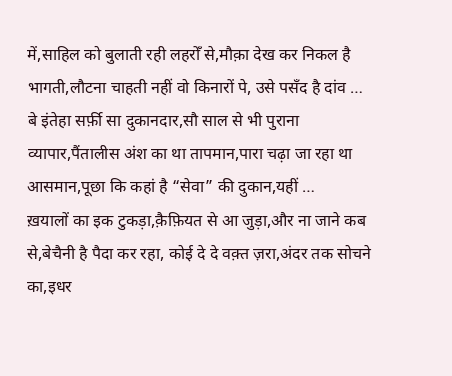में,साहिल को बुलाती रही लहरोँ से,मौक़ा देख कर निकल है भागती,लौटना चाहती नहीं वो किनारों पे, उसे पसँद है दांव …
बे इंतेहा सर्फ़ी सा दुकानदार,सौ साल से भी पुराना व्यापार,पैंतालीस अंश का था तापमान,पारा चढ़ा जा रहा था आसमान,पूछा कि कहां है “सेवा” की दुकान,यहीं …
ख़यालों का इक टुकड़ा,क़ैफ़ियत से आ जुड़ा,और ना जाने कब से,बेचैनी है पैदा कर रहा, कोई दे दे वक़्त ज़रा,अंदर तक सोचने का,इधर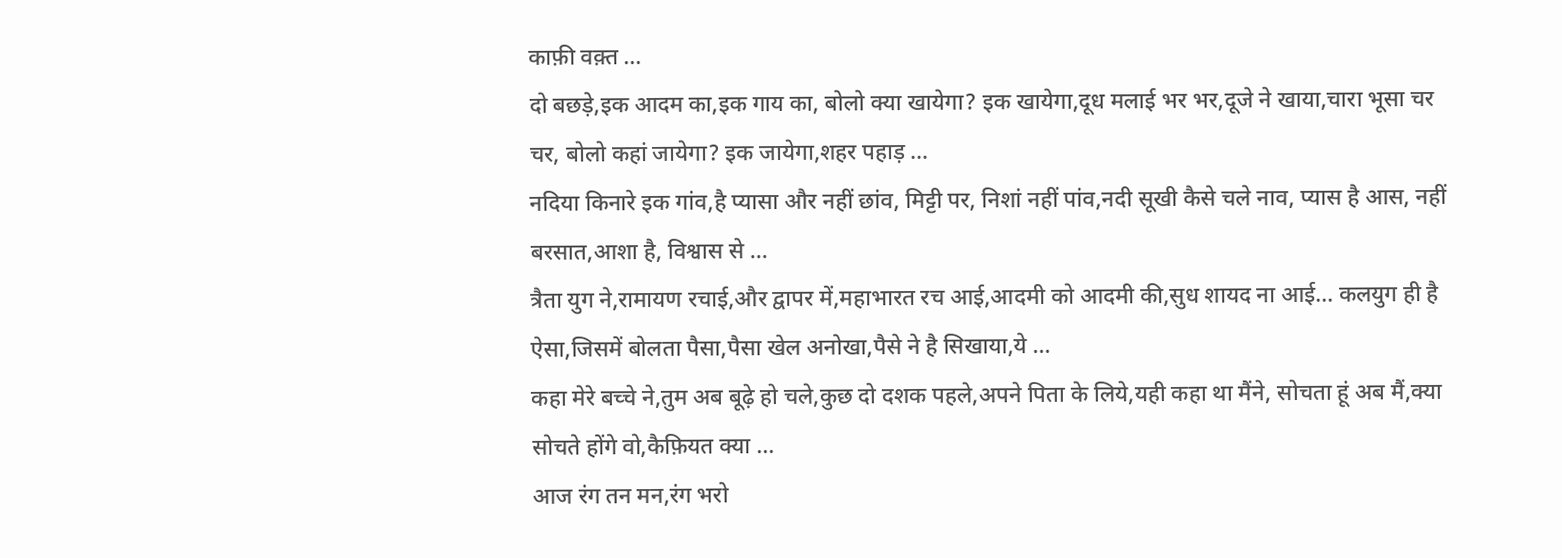काफ़ी वक़्त …
दो बछड़े,इक आदम का,इक गाय का, बोलो क्या खायेगा? इक खायेगा,दूध मलाई भर भर,दूजे ने खाया,चारा भूसा चर चर, बोलो कहां जायेगा? इक जायेगा,शहर पहाड़ …
नदिया किनारे इक गांव,है प्यासा और नहीं छांव, मिट्टी पर, निशां नहीं पांव,नदी सूखी कैसे चले नाव, प्यास है आस, नहीं बरसात,आशा है, विश्वास से …
त्रैता युग ने,रामायण रचाई,और द्वापर में,महाभारत रच आई,आदमी को आदमी की,सुध शायद ना आई… कलयुग ही है ऐसा,जिसमें बोलता पैसा,पैसा खेल अनोखा,पैसे ने है सिखाया,ये …
कहा मेरे बच्चे ने,तुम अब बूढ़े हो चले,कुछ दो दशक पहले,अपने पिता के लिये,यही कहा था मैंने, सोचता हूं अब मैं,क्या सोचते होंगे वो,कैफ़ियत क्या …
आज रंग तन मन,रंग भरो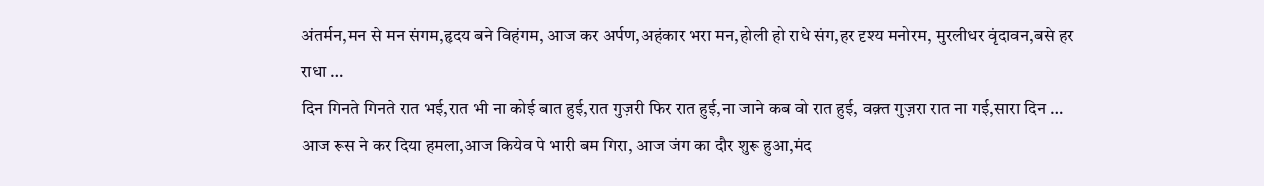अंतर्मन,मन से मन संगम,हृदय बने विहंगम, आज कर अर्पण,अहंकार भरा मन,होली हो राधे संग,हर दृश्य मनोरम, मुरलीधर वृंदावन,बसे हर राधा …
दिन गिनते गिनते रात भई,रात भी ना कोई बात हुई,रात गुज़री फिर रात हुई,ना जाने कब वो रात हुई, वक़्त गुज़रा रात ना गई,सारा दिन …
आज रूस ने कर दिया हमला,आज कियेव पे भारी बम गिरा, आज जंग का दौर शुरू हुआ,मंद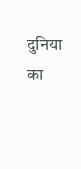दुनिया का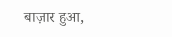बाज़ार हुआ,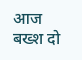आज बख्श दो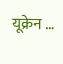यूक्रेन …